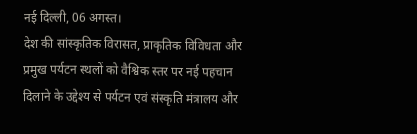नई दिल्ली, 06 अगस्त।
देश की सांस्कृतिक विरासत, प्राकृतिक विविधता और प्रमुख पर्यटन स्थलों को वैश्विक स्तर पर नई पहचान दिलाने के उद्देश्य से पर्यटन एवं संस्कृति मंत्रालय और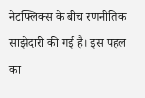नेटफ्लिक्स के बीच रणनीतिक साझेदारी की गई है। इस पहल का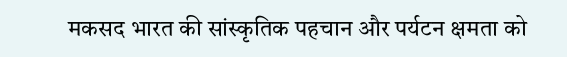मकसद भारत की सांस्कृतिक पहचान और पर्यटन क्षमता को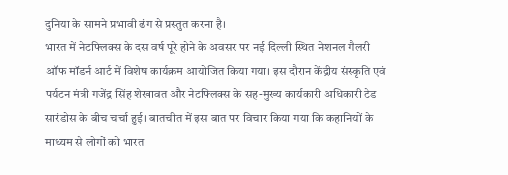दुनिया के सामने प्रभावी ढंग से प्रस्तुत करना है।
भारत में नेटफ्लिक्स के दस वर्ष पूरे होने के अवसर पर नई दिल्ली स्थित नेशनल गैलरी ऑफ मॉडर्न आर्ट में विशेष कार्यक्रम आयोजित किया गया। इस दौरान केंद्रीय संस्कृति एवं पर्यटन मंत्री गजेंद्र सिंह शेखावत और नेटफ्लिक्स के सह-मुख्य कार्यकारी अधिकारी टेड सारंडोस के बीच चर्चा हुई। बातचीत में इस बात पर विचार किया गया कि कहानियों के माध्यम से लोगों को भारत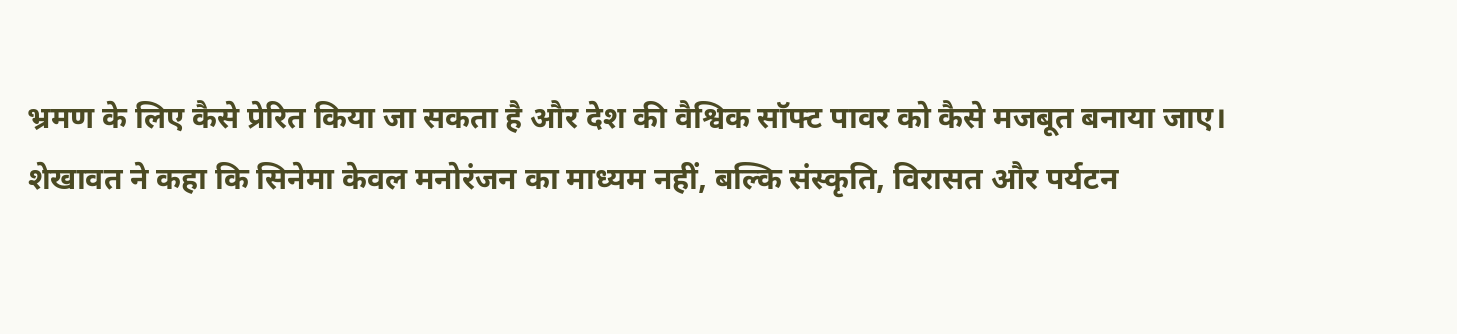भ्रमण के लिए कैसे प्रेरित किया जा सकता है और देश की वैश्विक सॉफ्ट पावर को कैसे मजबूत बनाया जाए।
शेखावत ने कहा कि सिनेमा केवल मनोरंजन का माध्यम नहीं, बल्कि संस्कृति, विरासत और पर्यटन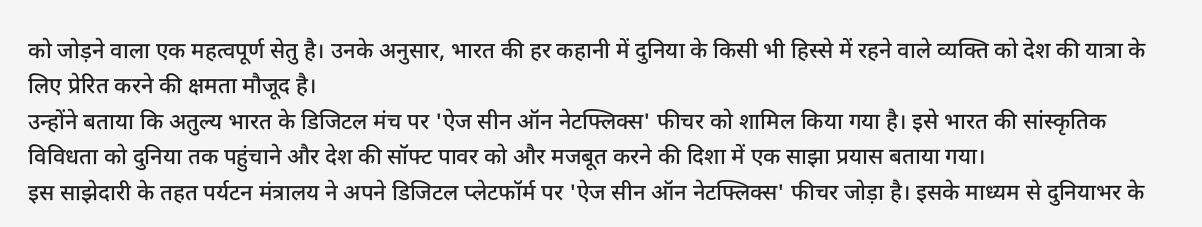को जोड़ने वाला एक महत्वपूर्ण सेतु है। उनके अनुसार, भारत की हर कहानी में दुनिया के किसी भी हिस्से में रहने वाले व्यक्ति को देश की यात्रा के लिए प्रेरित करने की क्षमता मौजूद है।
उन्होंने बताया कि अतुल्य भारत के डिजिटल मंच पर 'ऐज सीन ऑन नेटफ्लिक्स' फीचर को शामिल किया गया है। इसे भारत की सांस्कृतिक विविधता को दुनिया तक पहुंचाने और देश की सॉफ्ट पावर को और मजबूत करने की दिशा में एक साझा प्रयास बताया गया।
इस साझेदारी के तहत पर्यटन मंत्रालय ने अपने डिजिटल प्लेटफॉर्म पर 'ऐज सीन ऑन नेटफ्लिक्स' फीचर जोड़ा है। इसके माध्यम से दुनियाभर के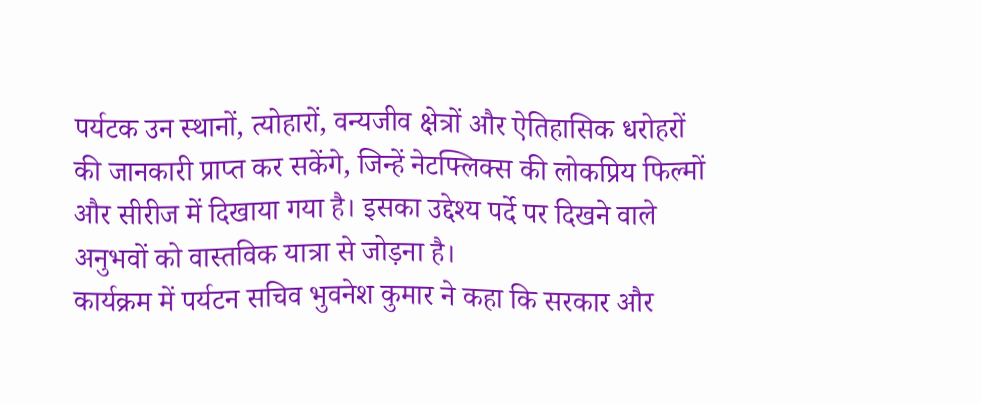पर्यटक उन स्थानों, त्योहारों, वन्यजीव क्षेत्रों और ऐतिहासिक धरोहरों की जानकारी प्राप्त कर सकेंगे, जिन्हें नेटफ्लिक्स की लोकप्रिय फिल्मों और सीरीज में दिखाया गया है। इसका उद्देश्य पर्दे पर दिखने वाले अनुभवों को वास्तविक यात्रा से जोड़ना है।
कार्यक्रम में पर्यटन सचिव भुवनेश कुमार ने कहा कि सरकार और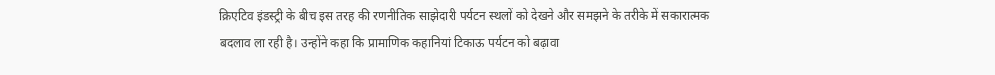क्रिएटिव इंडस्ट्री के बीच इस तरह की रणनीतिक साझेदारी पर्यटन स्थलों को देखने और समझने के तरीके में सकारात्मक बदलाव ला रही है। उन्होंने कहा कि प्रामाणिक कहानियां टिकाऊ पर्यटन को बढ़ावा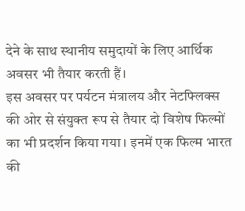देने के साथ स्थानीय समुदायों के लिए आर्थिक अवसर भी तैयार करती हैं।
इस अवसर पर पर्यटन मंत्रालय और नेटफ्लिक्स की ओर से संयुक्त रूप से तैयार दो विशेष फिल्मों का भी प्रदर्शन किया गया। इनमें एक फिल्म भारत की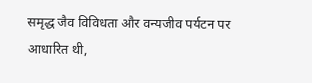समृद्ध जैव विविधता और वन्यजीव पर्यटन पर आधारित थी,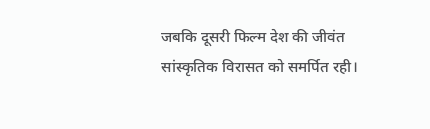जबकि दूसरी फिल्म देश की जीवंत सांस्कृतिक विरासत को समर्पित रही।